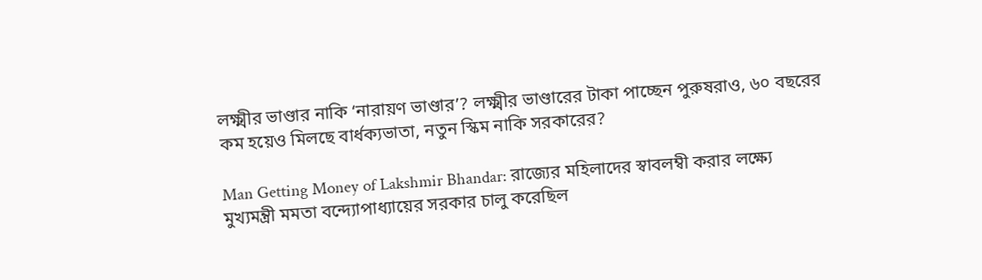লক্ষ্মীর ভাণ্ডার নাকি ‘নারায়ণ ভাণ্ডার’? লক্ষ্মীর ভাণ্ডারের টাকা পাচ্ছেন পুরুষরাও, ৬০ বছরের কম হয়েও মিলছে বার্ধক্যভাতা, নতুন স্কিম নাকি সরকারের?

Man Getting Money of Lakshmir Bhandar: রাজ্যের মহিলাদের স্বাবলম্বী করার লক্ষ্যে মুখ্যমন্ত্রী মমতা বন্দ্যোপাধ্যায়ের সরকার চালু করেছিল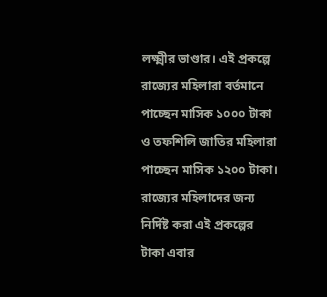লক্ষ্মীর ভাণ্ডার। এই প্রকল্পে রাজ্যের মহিলারা বর্তমানে পাচ্ছেন মাসিক ১০০০ টাকা ও তফশিলি জাতির মহিলারা পাচ্ছেন মাসিক ১২০০ টাকা। রাজ্যের মহিলাদের জন্য নির্দিষ্ট করা এই প্রকল্পের টাকা এবার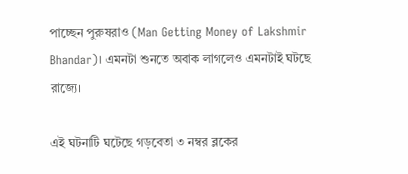পাচ্ছেন পুরুষরাও (Man Getting Money of Lakshmir Bhandar)। এমনটা শুনতে অবাক লাগলেও এমনটাই ঘটছে রাজ্যে।

এই ঘটনাটি ঘটেছে গড়বেতা ৩ নম্বর ব্লকের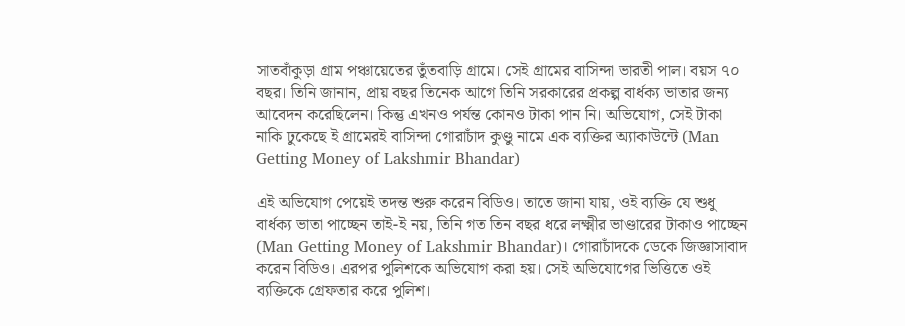সাতবাঁকুড়া গ্রাম পঞ্চায়েতের তুঁতবাড়ি গ্রামে। সেই গ্রামের বাসিন্দা ভারতী পাল। বয়স ৭০ বছর। তিনি জানান, প্রায় বছর তিনেক আগে তিনি সরকারের প্রকল্প বার্ধক্য ভাতার জন্য আবেদন করেছিলেন। কিন্তু এখনও পর্যন্ত কোনও টাকা পান নি। অভিযোগ, সেই টাকা নাকি ঢুকেছে ই গ্রামেরই বাসিন্দা গোরাচাঁদ কুণ্ডু নামে এক ব্যক্তির অ্যাকাউন্টে (Man Getting Money of Lakshmir Bhandar)

এই অভিযোগ পেয়েই তদন্ত শুরু করেন বিডিও। তাতে জানা যায়, ওই ব্যক্তি যে শুধু বার্ধক্য ভাতা পাচ্ছেন তাই-ই নয়, তিনি গত তিন বছর ধরে লক্ষ্মীর ভাণ্ডারের টাকাও পাচ্ছেন (Man Getting Money of Lakshmir Bhandar)। গোরাচাঁদকে ডেকে জিজ্ঞাসাবাদ করেন বিডিও। এরপর পুলিশকে অভিযোগ করা হয়। সেই অভিযোগের ভিত্তিতে ওই ব্যক্তিকে গ্রেফতার করে পুলিশ।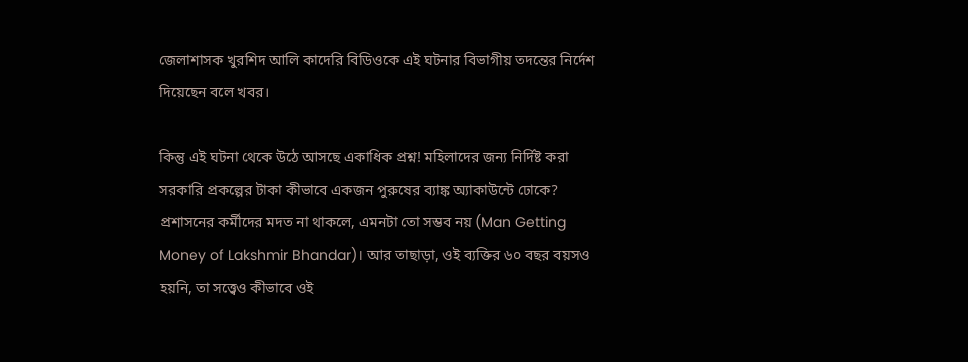জেলাশাসক খুরশিদ আলি কাদেরি বিডিওকে এই ঘটনার বিভাগীয় তদন্তের নির্দেশ দিয়েছেন বলে খবর।

কিন্তু এই ঘটনা থেকে উঠে আসছে একাধিক প্রশ্ন! মহিলাদের জন্য নির্দিষ্ট করা সরকারি প্রকল্পের টাকা কীভাবে একজন পুরুষের ব্যাঙ্ক অ্যাকাউন্টে ঢোকে? প্রশাসনের কর্মীদের মদত না থাকলে, এমনটা তো সম্ভব নয় (Man Getting Money of Lakshmir Bhandar)। আর তাছাড়া, ওই ব্যক্তির ৬০ বছর বয়সও হয়নি, তা সত্ত্বেও কীভাবে ওই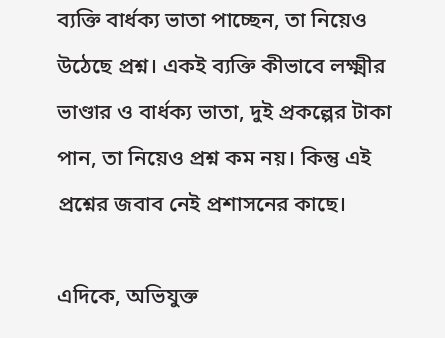ব্যক্তি বার্ধক্য ভাতা পাচ্ছেন, তা নিয়েও উঠেছে প্রশ্ন। একই ব্যক্তি কীভাবে লক্ষ্মীর ভাণ্ডার ও বার্ধক্য ভাতা, দুই প্রকল্পের টাকা পান, তা নিয়েও প্রশ্ন কম নয়। কিন্তু এই প্রশ্নের জবাব নেই প্রশাসনের কাছে।

এদিকে, অভিযুক্ত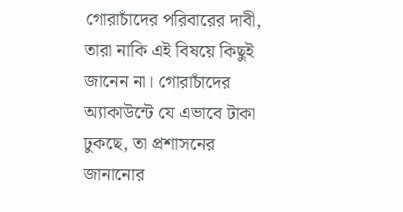গোরাচাঁদের পরিবারের দাবী, তারা নাকি এই বিষয়ে কিছুই জানেন না। গোরাচাঁদের অ্যাকাউন্টে যে এভাবে টাকা ঢুকছে, তা প্রশাসনের জানানোর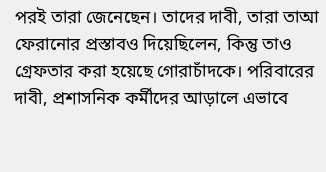পরই তারা জেনেছেন। তাদের দাবী, তারা তাআ ফেরানোর প্রস্তাবও দিয়েছিলেন, কিন্তু তাও গ্রেফতার করা হয়েছে গোরাচাঁদকে। পরিবারের দাবী, প্রশাসনিক কর্মীদের আড়ালে এভাবে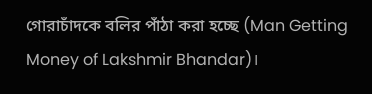গোরাচাঁদকে বলির পাঁঠা করা হচ্ছে (Man Getting Money of Lakshmir Bhandar)।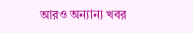আরও অন্যান্য খবর